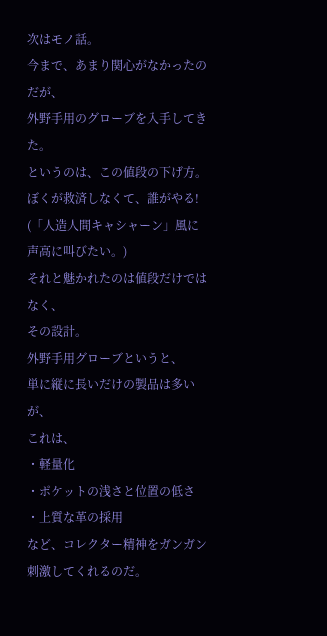次はモノ話。
今まで、あまり関心がなかったのだが、
外野手用のグローブを入手してきた。
というのは、この値段の下げ方。
ぼくが救済しなくて、誰がやる!
(「人造人間キャシャーン」風に声高に叫びたい。)
それと魅かれたのは値段だけではなく、
その設計。
外野手用グローブというと、
単に縦に長いだけの製品は多いが、
これは、
・軽量化
・ポケットの浅さと位置の低さ
・上質な革の採用
など、コレクター精神をガンガン刺激してくれるのだ。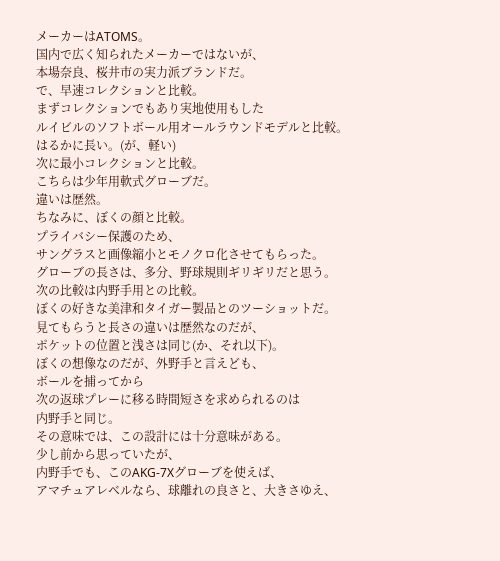メーカーはATOMS。
国内で広く知られたメーカーではないが、
本場奈良、桜井市の実力派ブランドだ。
で、早速コレクションと比較。
まずコレクションでもあり実地使用もした
ルイビルのソフトボール用オールラウンドモデルと比較。
はるかに長い。(が、軽い)
次に最小コレクションと比較。
こちらは少年用軟式グローブだ。
違いは歴然。
ちなみに、ぼくの顔と比較。
プライバシー保護のため、
サングラスと画像縮小とモノクロ化させてもらった。
グローブの長さは、多分、野球規則ギリギリだと思う。
次の比較は内野手用との比較。
ぼくの好きな美津和タイガー製品とのツーショットだ。
見てもらうと長さの違いは歴然なのだが、
ポケットの位置と浅さは同じ(か、それ以下)。
ぼくの想像なのだが、外野手と言えども、
ボールを捕ってから
次の返球プレーに移る時間短さを求められるのは
内野手と同じ。
その意味では、この設計には十分意味がある。
少し前から思っていたが、
内野手でも、このAKG-7Xグローブを使えば、
アマチュアレベルなら、球離れの良さと、大きさゆえ、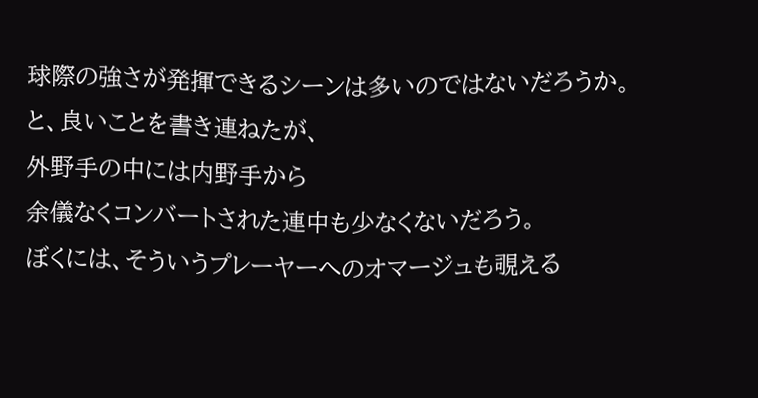球際の強さが発揮できるシーンは多いのではないだろうか。
と、良いことを書き連ねたが、
外野手の中には内野手から
余儀なくコンバートされた連中も少なくないだろう。
ぼくには、そういうプレーヤーへのオマージュも覗える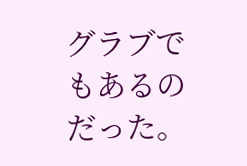グラブでもあるのだった。